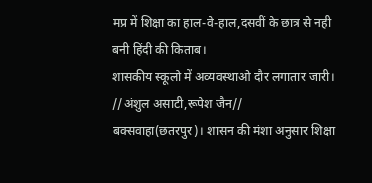मप्र में शिक्षा का हाल-वे-हाल,दसवीं के छात्र से नही बनी हिंदी की किताब।
शासकीय स्कूलो में अव्यवस्थाओ दौर लगातार जारी।
//अंशुल असाटी,रूपेश जैन//
बक्सवाहा(छतरपुर)। शासन की मंशा अनुसार शिक्षा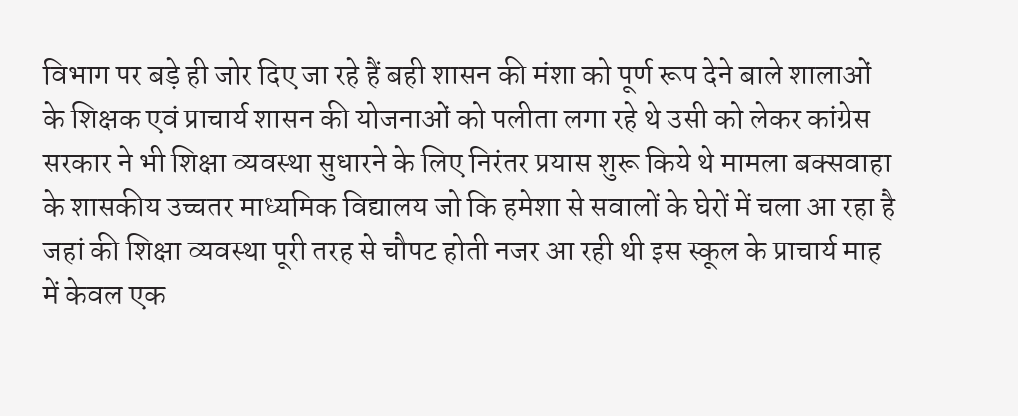विभाग पर बड़े ही जोर दिए जा रहे हैं बही शासन की मंशा को पूर्ण रूप देने बाले शालाओं के शिक्षक एवं प्राचार्य शासन की योजनाओं को पलीता लगा रहे थे उसी को लेकर कांग्रेस सरकार ने भी शिक्षा व्यवस्था सुधारने के लिए निरंतर प्रयास शुरू किये थे मामला बक्सवाहा के शासकीय उच्चतर माध्यमिक विद्यालय जो कि हमेशा से सवालों के घेरों में चला आ रहा है जहां की शिक्षा व्यवस्था पूरी तरह से चौपट होती नजर आ रही थी इस स्कूल के प्राचार्य माह में केवल एक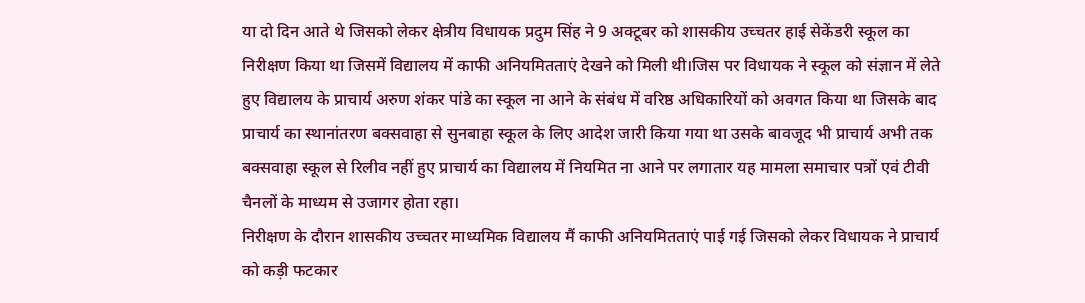या दो दिन आते थे जिसको लेकर क्षेत्रीय विधायक प्रदुम सिंह ने 9 अक्टूबर को शासकीय उच्चतर हाई सेकेंडरी स्कूल का निरीक्षण किया था जिसमें विद्यालय में काफी अनियमितताएं देखने को मिली थी।जिस पर विधायक ने स्कूल को संज्ञान में लेते हुए विद्यालय के प्राचार्य अरुण शंकर पांडे का स्कूल ना आने के संबंध में वरिष्ठ अधिकारियों को अवगत किया था जिसके बाद प्राचार्य का स्थानांतरण बक्सवाहा से सुनबाहा स्कूल के लिए आदेश जारी किया गया था उसके बावजूद भी प्राचार्य अभी तक बक्सवाहा स्कूल से रिलीव नहीं हुए प्राचार्य का विद्यालय में नियमित ना आने पर लगातार यह मामला समाचार पत्रों एवं टीवी चैनलों के माध्यम से उजागर होता रहा।
निरीक्षण के दौरान शासकीय उच्चतर माध्यमिक विद्यालय मैं काफी अनियमितताएं पाई गई जिसको लेकर विधायक ने प्राचार्य को कड़ी फटकार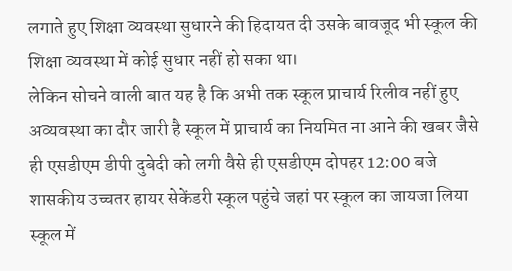लगाते हुए शिक्षा व्यवस्था सुधारने की हिदायत दी उसके बावजूद भी स्कूल की शिक्षा व्यवस्था में कोई सुधार नहीं हो सका था।
लेकिन सोचने वाली बात यह है कि अभी तक स्कूल प्राचार्य रिलीव नहीं हुए अव्यवस्था का दौर जारी है स्कूल में प्राचार्य का नियमित ना आने की खबर जैसे ही एसडीएम डीपी दुबेदी को लगी वैसे ही एसडीएम दोपहर 12:00 बजे शासकीय उच्चतर हायर सेकेंडरी स्कूल पहुंचे जहां पर स्कूल का जायजा लिया स्कूल में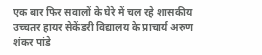एक बार फिर सवालों के घेरे में चल रहे शासकीय उच्चतर हायर सेकेंडरी विद्यालय के प्राचार्य अरुण शंकर पांडे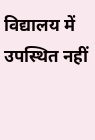विद्यालय में उपस्थित नहीं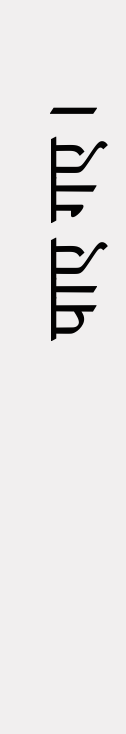पाए गए ।